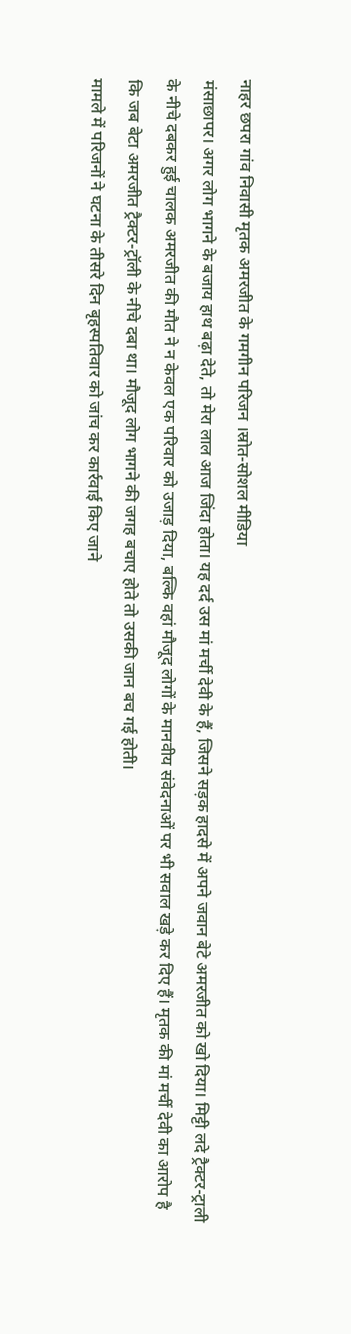नाहर छपरा गांव निवासी मृतक अमरजीत के गमगीन परिजन ।स्रोत-सोशल मीडिया
मंसाछापर। अगर लोग भागने के बजाय हाथ बढ़ा देते, तो मेरा लाल आज जिंदा होता। यह दर्द उस मां मर्ची देवी के हैं, जिसने सड़क हादसे में अपने जवान बेटे अमरजीत को खो दिया। मिट्टी लदे ट्रैक्टर-ट्राली के नीचे दबकर हुई चालक अमरजीत की मौत ने न केवल एक परिवार को उजाड़ दिया, बल्कि वहां मौजूद लोगों के मानवीय संवेदनाओं पर भी सवाल खड़े कर दिए हैं। मृतक की मां मर्ची देवी का आरोप है कि जब बेटा अमरजीत ट्रैक्टर-ट्रॉली के नीचे दबा था। मौजूद लोग भागने की जगह बचाए होते तो उसकी जान बच गई होती।
मामले में परिजनों ने घटना के तीसरे दिन बृहस्पतिवार को जांच कर कार्रवाई किए जाने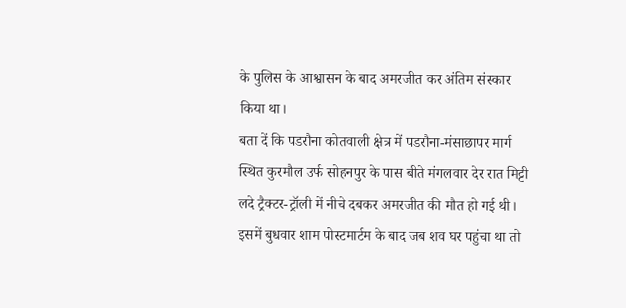के पुलिस के आश्वासन के बाद अमरजीत कर अंतिम संस्कार किया था।
बता दें कि पडरौना कोतवाली क्षेत्र में पडरौना-मंसाछापर मार्ग स्थित कुरमौल उर्फ सोहनपुर के पास बीते मंगलवार देर रात मिट्टी लदे ट्रैक्टर-ट्रॉली में नीचे दबकर अमरजीत की मौत हो गई थी। इसमें बुधवार शाम पोस्टमार्टम के बाद जब शव घर पहुंचा था तो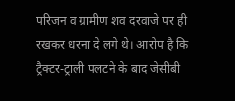परिजन व ग्रामीण शव दरवाजे पर ही रखकर धरना दे लगे थे। आरोप है कि ट्रैक्टर-ट्राली पलटने के बाद जेसीबी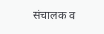संचालक व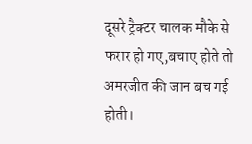दूसरे ट्रैक्टर चालक मौके से फरार हो गए,बचाए होते तो अमरजीत की जान बच गई होती।